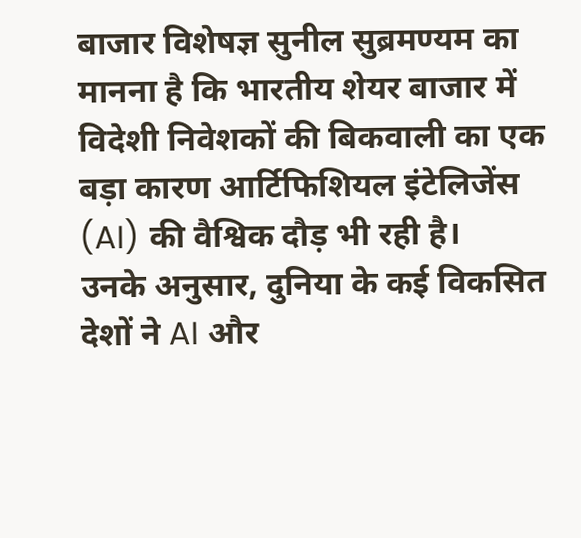बाजार विशेषज्ञ सुनील सुब्रमण्यम का मानना है कि भारतीय शेयर बाजार में विदेशी निवेशकों की बिकवाली का एक बड़ा कारण आर्टिफिशियल इंटेलिजेंस (AI) की वैश्विक दौड़ भी रही है।
उनके अनुसार, दुनिया के कई विकसित देशों ने AI और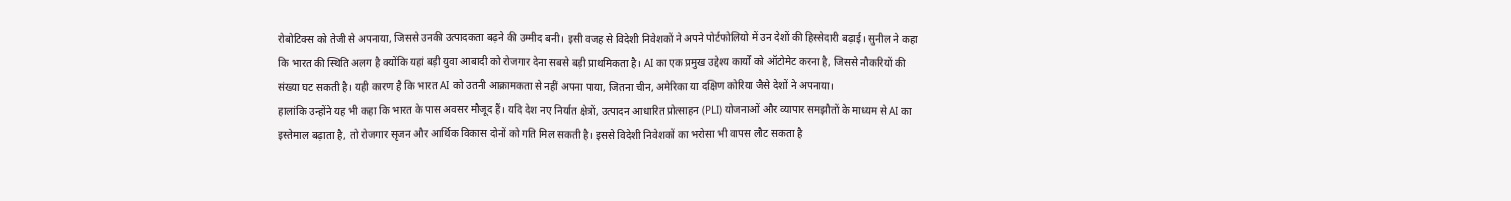रोबोटिक्स को तेजी से अपनाया, जिससे उनकी उत्पादकता बढ़ने की उम्मीद बनी। इसी वजह से विदेशी निवेशकों ने अपने पोर्टफोलियो में उन देशों की हिस्सेदारी बढ़ाई। सुनील ने कहा कि भारत की स्थिति अलग है क्योंकि यहां बड़ी युवा आबादी को रोजगार देना सबसे बड़ी प्राथमिकता है। AI का एक प्रमुख उद्देश्य कार्यों को ऑटोमेट करना है, जिससे नौकरियों की संख्या घट सकती है। यही कारण है कि भारत AI को उतनी आक्रामकता से नहीं अपना पाया, जितना चीन, अमेरिका या दक्षिण कोरिया जैसे देशों ने अपनाया।
हालांकि उन्होंने यह भी कहा कि भारत के पास अवसर मौजूद हैं। यदि देश नए निर्यात क्षेत्रों, उत्पादन आधारित प्रोत्साहन (PLI) योजनाओं और व्यापार समझौतों के माध्यम से AI का इस्तेमाल बढ़ाता है, तो रोजगार सृजन और आर्थिक विकास दोनों को गति मिल सकती है। इससे विदेशी निवेशकों का भरोसा भी वापस लौट सकता है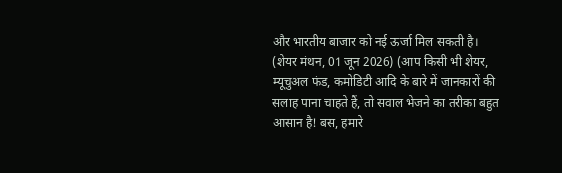और भारतीय बाजार को नई ऊर्जा मिल सकती है।
(शेयर मंथन, 01 जून 2026) (आप किसी भी शेयर, म्यूचुअल फंड, कमोडिटी आदि के बारे में जानकारों की सलाह पाना चाहते हैं, तो सवाल भेजने का तरीका बहुत आसान है! बस, हमारे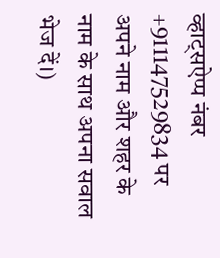व्हाट्सऐप्प नंबर +911147529834 पर अपने नाम और शहर के नाम के साथ अपना सवाल भेज दें।)